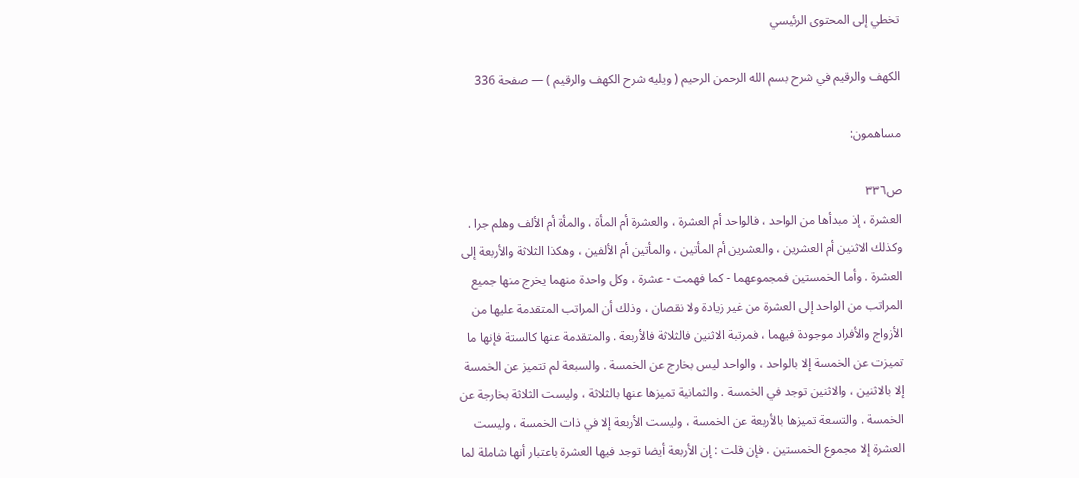تخطي إلى المحتوى الرئيسي

الكهف والرقيم في شرح بسم الله الرحمن الرحيم ( ويليه شرح الكهف والرقيم ) — صفحة 336

مساهمون:

ص٣٣٦
العشرة ، إذ مبدأها من الواحد ، فالواحد أم العشرة ، والعشرة أم المأة ، والمأة أم الألف وهلم جرا . وكذلك الاثنين أم العشرين ، والعشرين أم المأتين ، والمأتين أم الألفين ، وهكذا الثلاثة والأربعة إلى العشرة . وأما الخمستين فمجموعهما - كما فهمت - عشرة ، وكل واحدة منهما يخرج منها جميع المراتب من الواحد إلى العشرة من غير زيادة ولا نقصان ، وذلك أن المراتب المتقدمة عليها من الأزواج والأفراد موجودة فيهما ، فمرتبة الاثنين فالثلاثة فالأربعة . والمتقدمة عنها كالستة فإنها ما تميزت عن الخمسة إلا بالواحد ، والواحد ليس بخارج عن الخمسة . والسبعة لم تتميز عن الخمسة إلا بالاثنين ، والاثنين توجد في الخمسة . والثمانية تميزها عنها بالثلاثة ، وليست الثلاثة بخارجة عن الخمسة . والتسعة تميزها بالأربعة عن الخمسة ، وليست الأربعة إلا في ذات الخمسة ، وليست العشرة إلا مجموع الخمستين . فإن قلت : إن الأربعة أيضا توجد فيها العشرة باعتبار أنها شاملة لما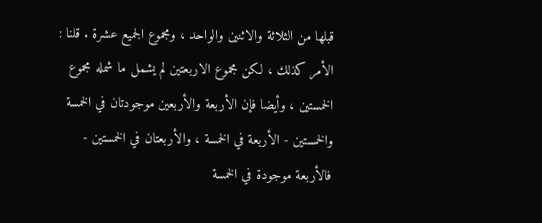قبلها من الثلاثة والاثنين والواحد ، ومجموع الجميع عشرة . قلنا : الأمر كذلك ، لكن مجموع الاربعتين لم يشمل ما شمله مجموع الخمستين ، وأيضا فإن الأربعة والأربعين موجودتان في الخمسة والخمستين - الأربعة في الخمسة ، والأربعتان في الخمستين - فالأربعة موجودة في الخمسة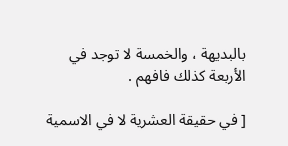بالبديهة ، والخمسة لا توجد في الأربعة كذلك فافهم .

[ في حقيقة العشرية لا في الاسمية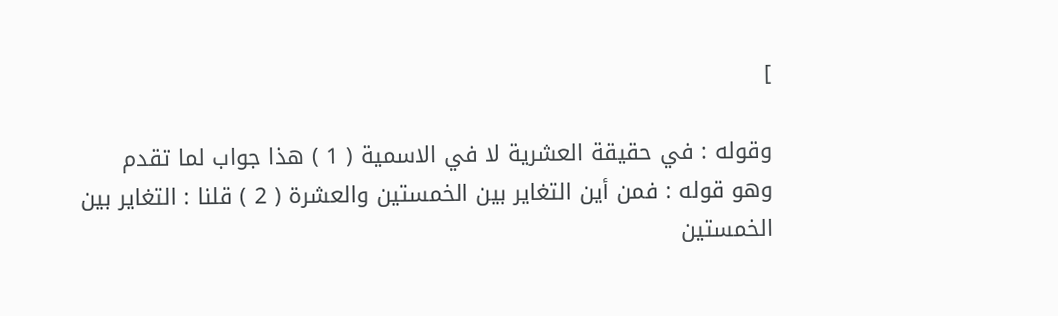]

وقوله : في حقيقة العشرية لا في الاسمية ( 1 ) هذا جواب لما تقدم وهو قوله : فمن أين التغاير بين الخمستين والعشرة ( 2 ) قلنا : التغاير بين الخمستين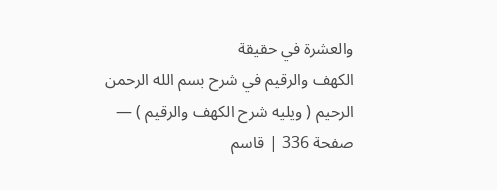والعشرة في حقيقة
الكهف والرقيم في شرح بسم الله الرحمن الرحيم ( ويليه شرح الكهف والرقيم ) — صفحة 336 | قاسم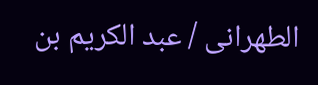الطهرانى / عبد الكريم بن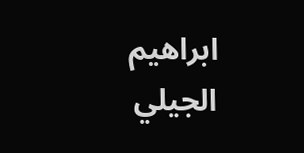ابراهيم الجيلي